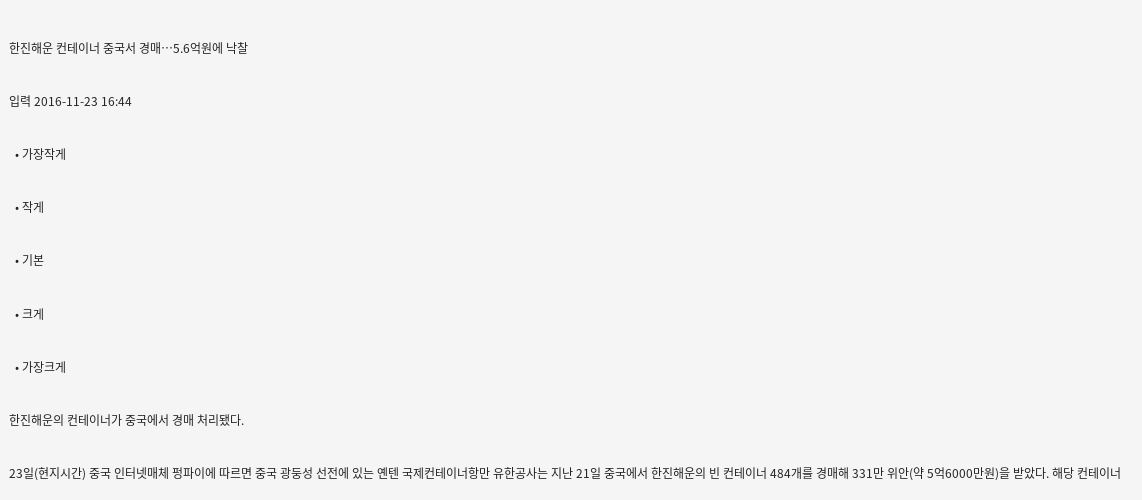한진해운 컨테이너 중국서 경매…5.6억원에 낙찰

입력 2016-11-23 16:44

  • 가장작게

  • 작게

  • 기본

  • 크게

  • 가장크게

한진해운의 컨테이너가 중국에서 경매 처리됐다.

23일(현지시간) 중국 인터넷매체 펑파이에 따르면 중국 광둥성 선전에 있는 옌텐 국제컨테이너항만 유한공사는 지난 21일 중국에서 한진해운의 빈 컨테이너 484개를 경매해 331만 위안(약 5억6000만원)을 받았다. 해당 컨테이너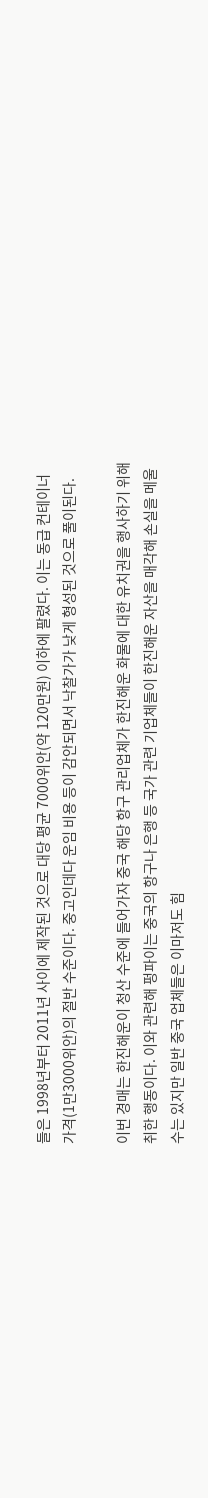들은 1998년부터 2011년 사이에 제작된 것으로 대당 평균 7000위안(약 120만원) 이하에 팔렸다. 이는 동급 컨테이너 가격(1만3000위안)의 절반 수준이다. 중고인데다 운임 비용 등이 감안되면서 낙찰가가 낮게 형성된 것으로 풀이된다.

이번 경매는 한진해운이 청산 수준에 들어가자 중국 해당 항구 관리업체가 한진해운 화물에 대한 유치권을 행사하기 위해 취한 행동이다. 이와 관련해 펑파이는 중국의 항구나 은행 등 국가 관련 기업체들이 한진해운 자산을 매각해 손실을 메울 수는 있지만 일반 중국 업체들은 이마저도 힘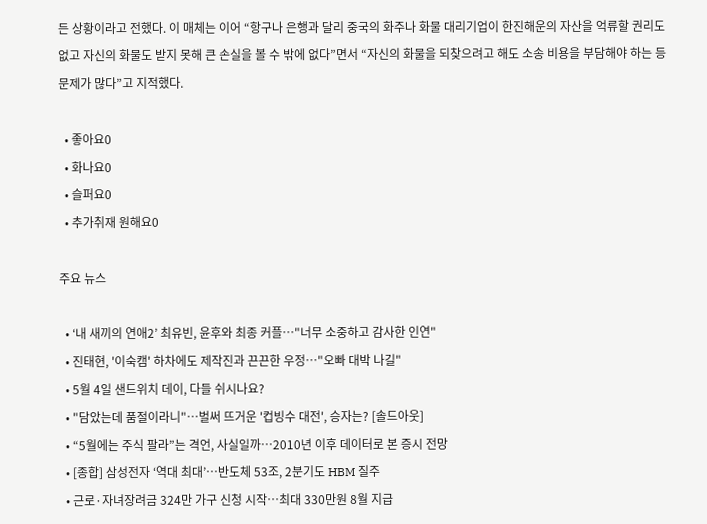든 상황이라고 전했다. 이 매체는 이어 “항구나 은행과 달리 중국의 화주나 화물 대리기업이 한진해운의 자산을 억류할 권리도 없고 자신의 화물도 받지 못해 큰 손실을 볼 수 밖에 없다”면서 “자신의 화물을 되찾으려고 해도 소송 비용을 부담해야 하는 등 문제가 많다”고 지적했다.

  • 좋아요0
  • 화나요0
  • 슬퍼요0
  • 추가취재 원해요0

주요 뉴스

  • ‘내 새끼의 연애2’ 최유빈, 윤후와 최종 커플⋯"너무 소중하고 감사한 인연"
  • 진태현, '이숙캠' 하차에도 제작진과 끈끈한 우정⋯"오빠 대박 나길"
  • 5월 4일 샌드위치 데이, 다들 쉬시나요?
  • "담았는데 품절이라니"⋯벌써 뜨거운 '컵빙수 대전', 승자는? [솔드아웃]
  • “5월에는 주식 팔라”는 격언, 사실일까⋯2010년 이후 데이터로 본 증시 전망
  • [종합] 삼성전자 ‘역대 최대’…반도체 53조, 2분기도 HBM 질주
  • 근로·자녀장려금 324만 가구 신청 시작…최대 330만원 8월 지급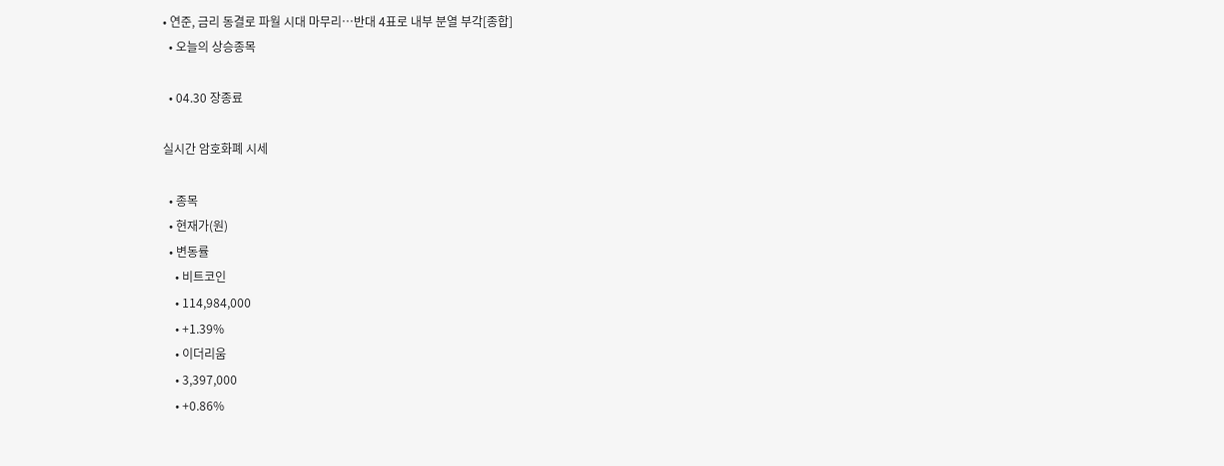• 연준, 금리 동결로 파월 시대 마무리…반대 4표로 내부 분열 부각[종합]
  • 오늘의 상승종목

  • 04.30 장종료

실시간 암호화폐 시세

  • 종목
  • 현재가(원)
  • 변동률
    • 비트코인
    • 114,984,000
    • +1.39%
    • 이더리움
    • 3,397,000
    • +0.86%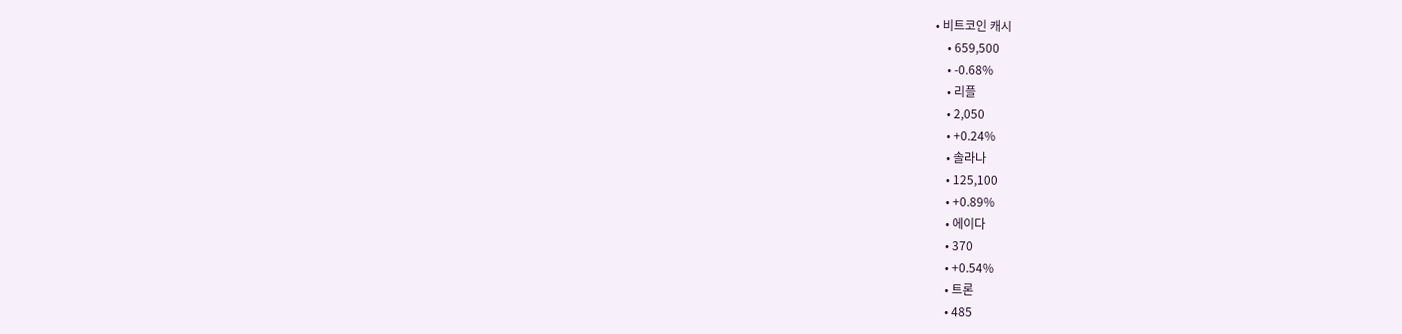• 비트코인 캐시
    • 659,500
    • -0.68%
    • 리플
    • 2,050
    • +0.24%
    • 솔라나
    • 125,100
    • +0.89%
    • 에이다
    • 370
    • +0.54%
    • 트론
    • 485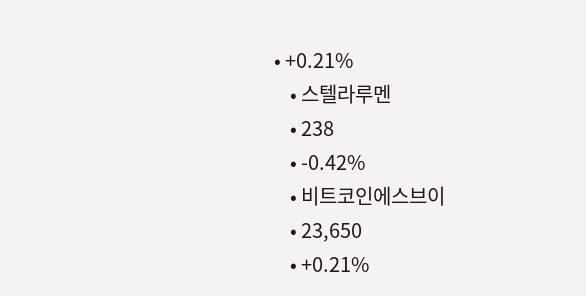• +0.21%
    • 스텔라루멘
    • 238
    • -0.42%
    • 비트코인에스브이
    • 23,650
    • +0.21%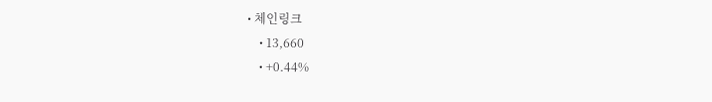• 체인링크
    • 13,660
    • +0.44%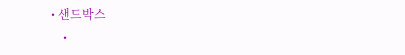• 샌드박스
    •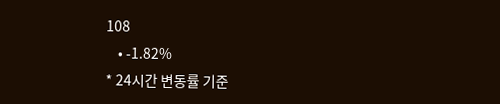108
    • -1.82%
* 24시간 변동률 기준